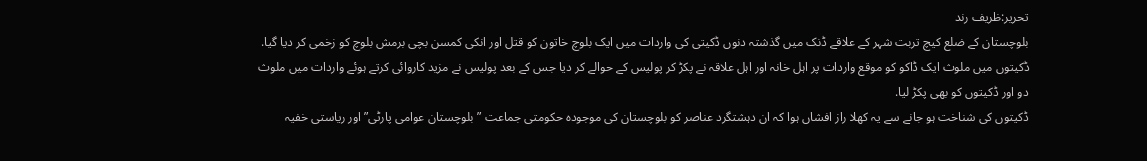تحریر:ظریف رند
بلوچستان کے ضلع کیچ تربت شہر کے علاقے ڈنک میں گذشتہ دنوں ڈکیتی کی واردات میں ایک بلوچ خاتون کو قتل اور انکی کمسن بچی برمش بلوچ کو زخمی کر دیا گیا. ڈکیتوں میں ملوث ایک ڈاکو کو موقع واردات پر اہل خانہ اور اہل علاقہ نے پکڑ کر پولیس کے حوالے کر دیا جس کے بعد پولیس نے مزید کاروائی کرتے ہوئے واردات میں ملوث دو اور ڈکیتوں کو بھی پکڑ لیا.
ڈکیتوں کی شناخت ہو جانے سے یہ کھلا راز افشاں ہوا کہ ان دہشتگرد عناصر کو بلوچستان کی موجودہ حکومتی جماعت ”بلوچستان عوامی پارٹی” اور ریاستی خفیہ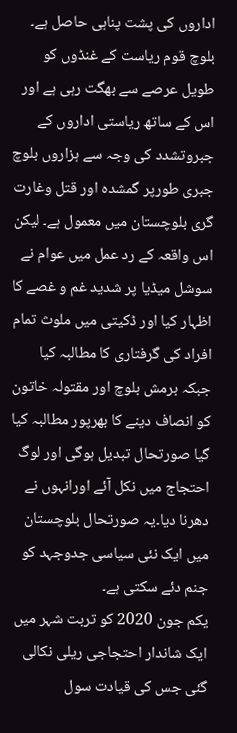اداروں کی پشت پناہی حاصل ہے۔ بلوچ قوم ریاست کے غنڈوں کو طویل عرصے سے بھگت رہی ہے اور اس کے ساتھ ریاستی اداروں کے جبروتشدد کی وجہ سے ہزاروں بلوچ جبری طورپر گمشدہ اور قتل وغارت گری بلوچستان میں معمول ہے۔ لیکن اس واقعہ کے رد عمل میں عوام نے سوشل میڈیا پر شدید غم و غصے کا اظہار کیا اور ڈکیتی میں ملوث تمام افراد کی گرفتاری کا مطالبہ کیا جبکہ برمش بلوچ اور مقتولہ خاتون کو انصاف دینے کا بھرپور مطالبہ کیا گیا صورتحال تبدیل ہوگی اور لوگ احتجاج میں نکل آئے اورانہوں نے دھرنا دیا۔یہ صورتحال بلوچستان میں ایک نئی سیاسی جدوجہد کو جنم دئے سکتی ہے۔
یکم جون 2020 کو تربت شہر میں ایک شاندار احتجاجی ریلی نکالی گئی جس کی قیادت سول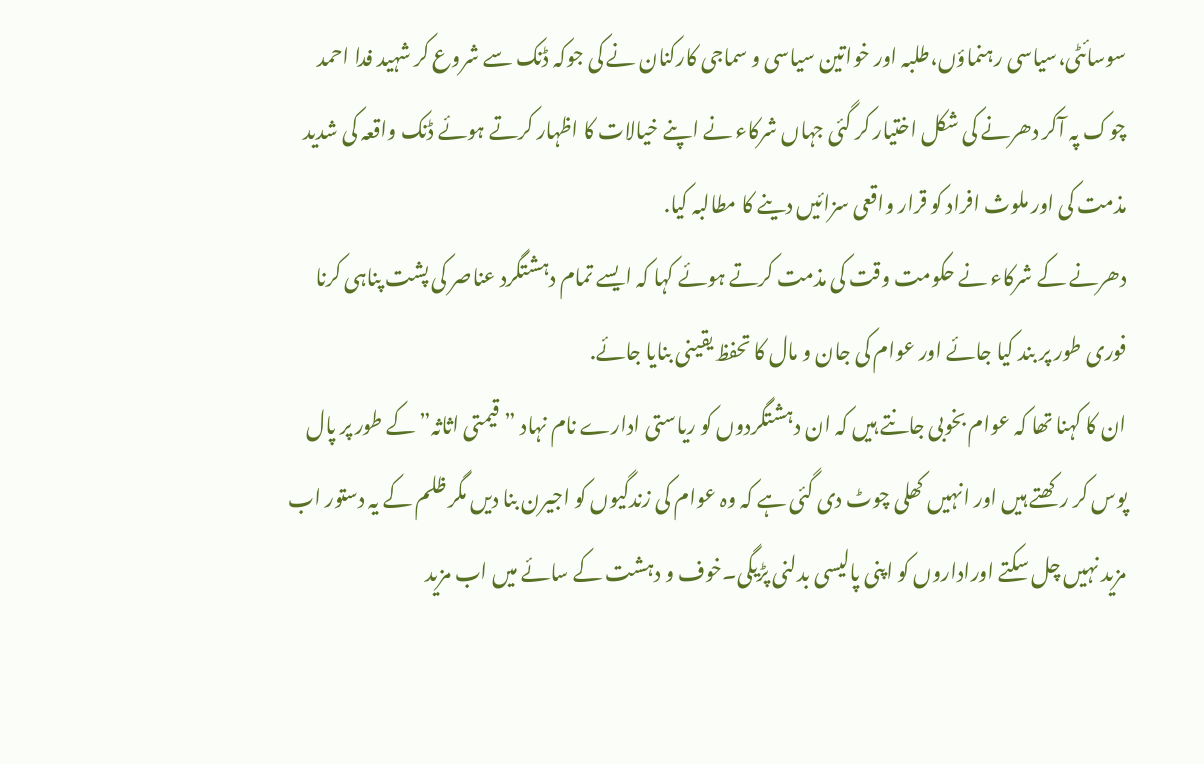سوسائٹی،سیاسی رہنماؤں،طلبہ اور خواتین سیاسی و سماجی کارکنان نے کی جوکہ ڈنک سے شروع کر شہید فدا احمد چوک پہ آکر دھرنے کی شکل اختیار کر گئی جہاں شرکاء نے اپنے خیالات کا اظہار کرتے ہوئے ڈنک واقعہ کی شدید مذمت کی اور ملوث افراد کو قرار واقعی سزائیں دینے کا مطالبہ کیا.
دھرنے کے شرکاء نے حکومت وقت کی مذمت کرتے ہوئے کہا کہ ایسے تمام دہشتگرد عناصر کی پشت پناہی کرنا فوری طور پر بند کیا جائے اور عوام کی جان و مال کا تحفظ یقینی بنایا جائے.
ان کا کہنا تھا کہ عوام بخوبی جانتے ہیں کہ ان دہشتگردوں کو ریاستی ادارے نام نہاد ”قیمتی اثاثہ” کے طور پر پال پوس کر رکھتے ہیں اور انہیں کھلی چوٹ دی گئی ہے کہ وہ عوام کی زندگیوں کو اجیرن بنا دیں مگر ظلم کے یہ دستور اب مزید نہیں چل سکتے اوراداروں کو اپنی پالیسی بدلنی پڑیگی۔خوف و دہشت کے سائے میں اب مزید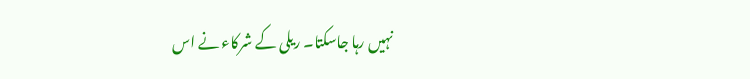نہیں رہا جاسکتا۔ ریلی کے شرکاء نے اس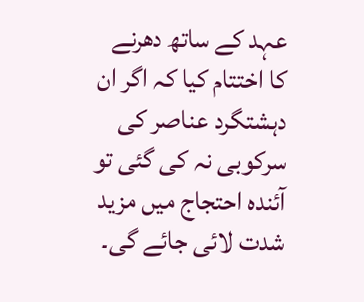عہد کے ساتھ دھرنے کا اختتام کیا کہ اگر ان دہشتگرد عناصر کی سرکوبی نہ کی گئی تو آئندہ احتجاج میں مزید شدت لائی جائے گی۔